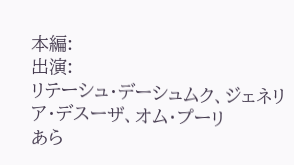本編:
出演:
リテーシュ・デーシュムク、ジェネリア・デスーザ、オム・プーリ
あら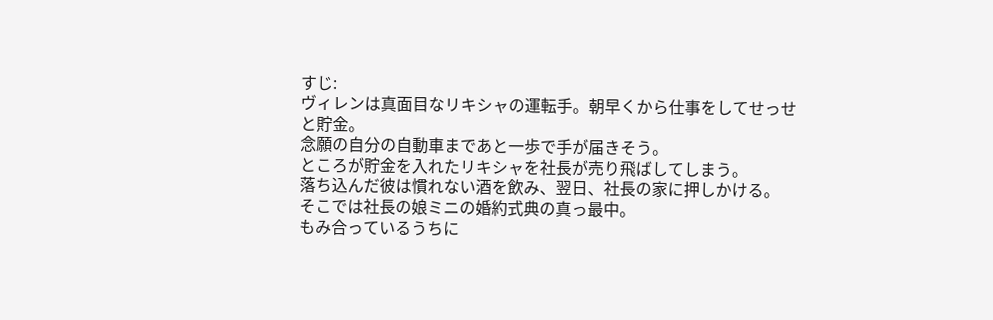すじ:
ヴィレンは真面目なリキシャの運転手。朝早くから仕事をしてせっせと貯金。
念願の自分の自動車まであと一歩で手が届きそう。
ところが貯金を入れたリキシャを社長が売り飛ばしてしまう。
落ち込んだ彼は慣れない酒を飲み、翌日、社長の家に押しかける。
そこでは社長の娘ミニの婚約式典の真っ最中。
もみ合っているうちに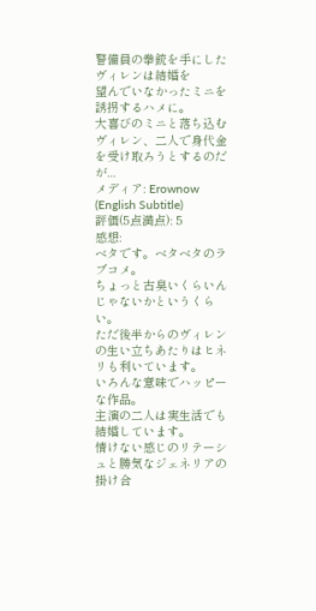警備員の拳銃を手にしたヴィレンは結婚を
望んでいなかったミニを誘拐するハメに。
大喜びのミニと落ち込むヴィレン、二人で身代金を受け取ろうとするのだが...
メディア: Erownow (English Subtitle)
評価(5点満点): 5
感想:
ベタです。ベタベタのラブコメ。
ちょっと古臭いくらいんじゃないかというくらい。
ただ後半からのヴィレンの生い立ちあたりはヒネリも利いています。
いろんな意味でハッピーな作品。
主演の二人は実生活でも結婚しています。
情けない感じのリテーシュと勝気なジェネリアの掛け合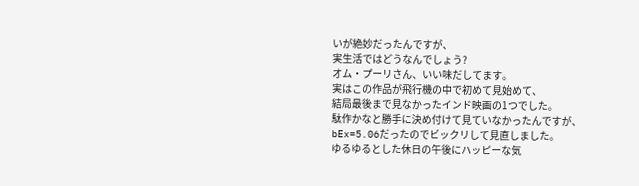いが絶妙だったんですが、
実生活ではどうなんでしょう?
オム・プーリさん、いい味だしてます。
実はこの作品が飛行機の中で初めて見始めて、
結局最後まで見なかったインド映画の1つでした。
駄作かなと勝手に決め付けて見ていなかったんですが、
bEx=5.06だったのでビックリして見直しました。
ゆるゆるとした休日の午後にハッピーな気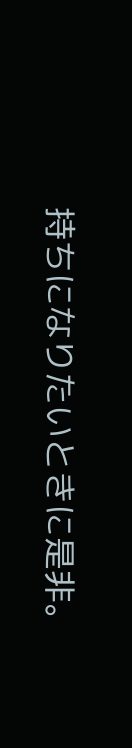持ちになりたいときに是非。